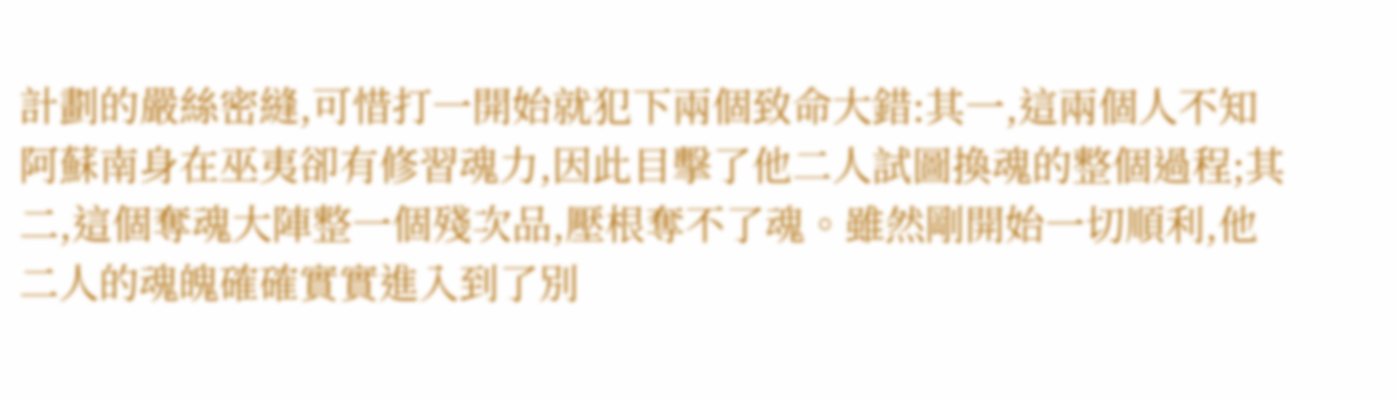計劃的嚴絲密縫,可惜打一開始就犯下兩個致命大錯:其一,這兩個人不知阿蘇南身在巫夷卻有修習魂力,因此目擊了他二人試圖換魂的整個過程;其二,這個奪魂大陣整一個殘次品,壓根奪不了魂。雖然剛開始一切順利,他二人的魂魄確確實實進入到了別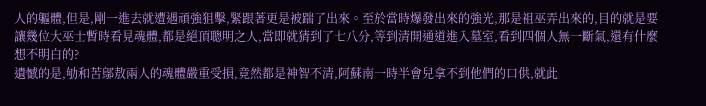人的軀體,但是,剛一進去就遭遇頑強狙擊,緊跟著更是被踹了出來。至於當時爆發出來的強光,那是祖巫弄出來的,目的就是要讓幾位大巫士暫時看見魂體,都是絕頂聰明之人,當即就猜到了七八分,等到清開通道進入墓室,看到四個人無一斷氣,還有什麼想不明白的?
遺憾的是,劬和苦鄔敖兩人的魂體嚴重受損,竟然都是神智不清,阿蘇南一時半會兒拿不到他們的口供,就此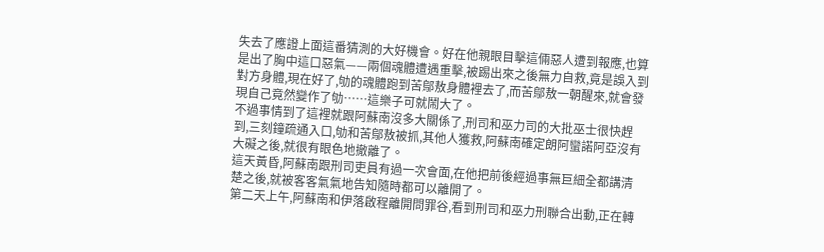失去了應證上面這番猜測的大好機會。好在他親眼目擊這倆惡人遭到報應,也算是出了胸中這口惡氣——兩個魂體遭遇重擊,被踢出來之後無力自救,竟是誤入到對方身體,現在好了,劬的魂體跑到苦鄔敖身體裡去了,而苦鄔敖一朝醒來,就會發現自己竟然變作了劬……這樂子可就鬧大了。
不過事情到了這裡就跟阿蘇南沒多大關係了,刑司和巫力司的大批巫士很快趕到,三刻鐘疏通入口,劬和苦鄔敖被抓,其他人獲救,阿蘇南確定朗阿蠻諾阿亞沒有大礙之後,就很有眼色地撤離了。
這天黃昏,阿蘇南跟刑司吏員有過一次會面,在他把前後經過事無巨細全都講清楚之後,就被客客氣氣地告知隨時都可以離開了。
第二天上午,阿蘇南和伊落啟程離開問罪谷,看到刑司和巫力刑聯合出動,正在轉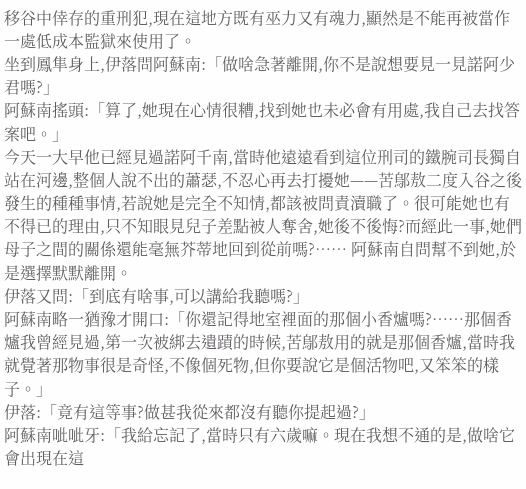移谷中倖存的重刑犯,現在這地方既有巫力又有魂力,顯然是不能再被當作一處低成本監獄來使用了。
坐到鳳隼身上,伊落問阿蘇南:「做啥急著離開,你不是說想要見一見諾阿少君嗎?」
阿蘇南搖頭:「算了,她現在心情很糟,找到她也未必會有用處,我自己去找答案吧。」
今天一大早他已經見過諾阿千南,當時他遠遠看到這位刑司的鐵腕司長獨自站在河邊,整個人說不出的蕭瑟,不忍心再去打擾她——苦鄔敖二度入谷之後發生的種種事情,若說她是完全不知情,都該被問責瀆職了。很可能她也有不得已的理由,只不知眼見兒子差點被人奪舍,她後不後悔?而經此一事,她們母子之間的關係還能毫無芥蒂地回到從前嗎?…… 阿蘇南自問幫不到她,於是選擇默默離開。
伊落又問:「到底有啥事,可以講給我聽嗎?」
阿蘇南略一猶豫才開口:「你還記得地室裡面的那個小香爐嗎?……那個香爐我曾經見過,第一次被綁去遺蹟的時候,苦鄔敖用的就是那個香爐,當時我就覺著那物事很是奇怪,不像個死物,但你要說它是個活物吧,又笨笨的樣子。」
伊落:「竟有這等事?做甚我從來都沒有聽你提起過?」
阿蘇南呲呲牙:「我給忘記了,當時只有六歲嘛。現在我想不通的是,做啥它會出現在這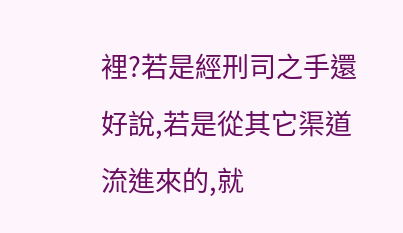裡?若是經刑司之手還好說,若是從其它渠道流進來的,就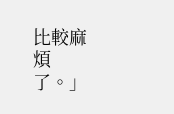比較麻煩了。」